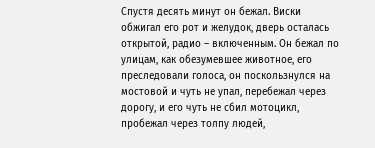Спустя десять минут он бежал. Виски обжигал его рот и желудок, дверь осталась открытой, радио – включенным. Он бежал по улицам, как обезумевшее животное, его преследовали голоса, он поскользнулся на мостовой и чуть не упал, перебежал через дорогу, и его чуть не сбил мотоцикл, пробежал через толпу людей,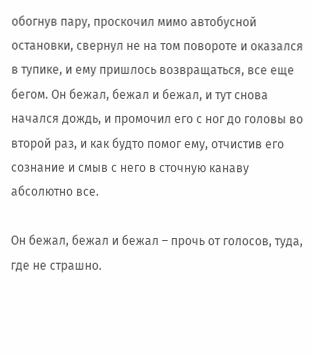обогнув пару, проскочил мимо автобусной остановки, свернул не на том повороте и оказался в тупике, и ему пришлось возвращаться, все еще бегом. Он бежал, бежал и бежал, и тут снова начался дождь, и промочил его с ног до головы во второй раз, и как будто помог ему, отчистив его сознание и смыв с него в сточную канаву абсолютно все.

Он бежал, бежал и бежал – прочь от голосов, туда, где не страшно.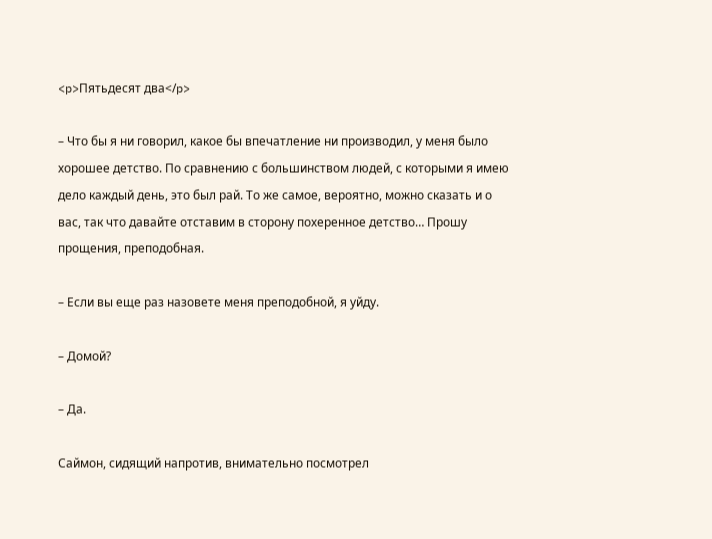<p>Пятьдесят два</p>

– Что бы я ни говорил, какое бы впечатление ни производил, у меня было хорошее детство. По сравнению с большинством людей, с которыми я имею дело каждый день, это был рай. То же самое, вероятно, можно сказать и о вас, так что давайте отставим в сторону похеренное детство… Прошу прощения, преподобная.

– Если вы еще раз назовете меня преподобной, я уйду.

– Домой?

– Да.

Саймон, сидящий напротив, внимательно посмотрел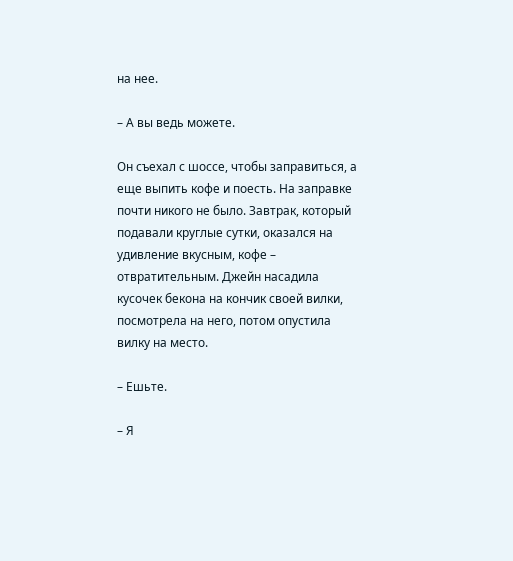на нее.

– А вы ведь можете.

Он съехал с шоссе, чтобы заправиться, а еще выпить кофе и поесть. На заправке почти никого не было. Завтрак, который подавали круглые сутки, оказался на удивление вкусным, кофе – отвратительным. Джейн насадила кусочек бекона на кончик своей вилки, посмотрела на него, потом опустила вилку на место.

– Ешьте.

– Я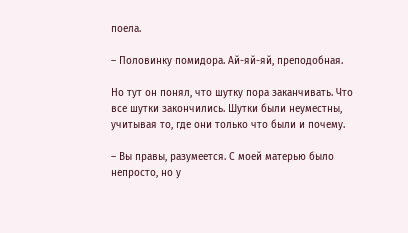поела.

– Половинку помидора. Ай-яй-яй, преподобная.

Но тут он понял, что шутку пора заканчивать. Что все шутки закончились. Шутки были неуместны, учитывая то, где они только что были и почему.

– Вы правы, разумеется. С моей матерью было непросто, но у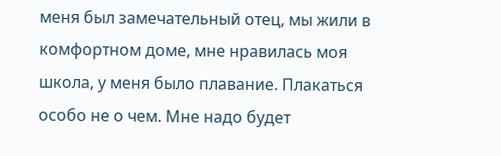меня был замечательный отец, мы жили в комфортном доме, мне нравилась моя школа, у меня было плавание. Плакаться особо не о чем. Мне надо будет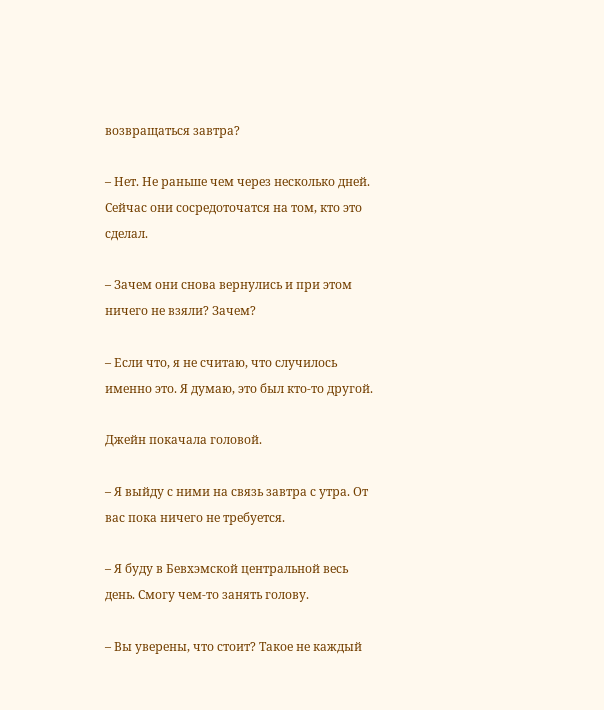возвращаться завтра?

– Нет. Не раньше чем через несколько дней. Сейчас они сосредоточатся на том, кто это сделал.

– Зачем они снова вернулись и при этом ничего не взяли? Зачем?

– Если что, я не считаю, что случилось именно это. Я думаю, это был кто-то другой.

Джейн покачала головой.

– Я выйду с ними на связь завтра с утра. От вас пока ничего не требуется.

– Я буду в Бевхэмской центральной весь день. Смогу чем-то занять голову.

– Вы уверены, что стоит? Такое не каждый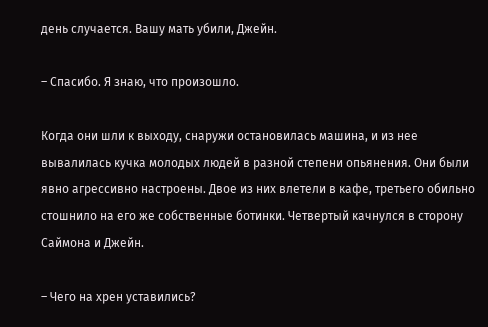день случается. Вашу мать убили, Джейн.

– Спасибо. Я знаю, что произошло.

Когда они шли к выходу, снаружи остановилась машина, и из нее вывалилась кучка молодых людей в разной степени опьянения. Они были явно агрессивно настроены. Двое из них влетели в кафе, третьего обильно стошнило на его же собственные ботинки. Четвертый качнулся в сторону Саймона и Джейн.

– Чего на хрен уставились?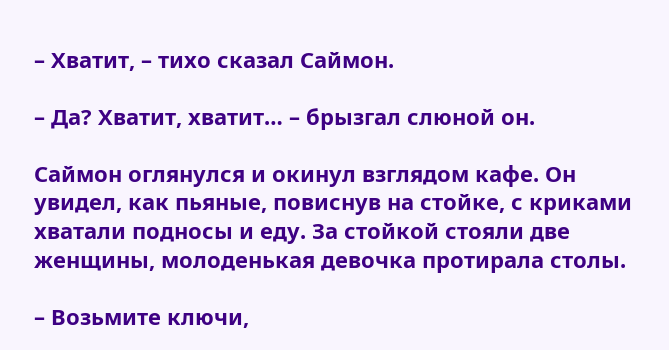– Хватит, – тихо сказал Саймон.

– Да? Хватит, хватит… – брызгал слюной он.

Саймон оглянулся и окинул взглядом кафе. Он увидел, как пьяные, повиснув на стойке, с криками хватали подносы и еду. За стойкой стояли две женщины, молоденькая девочка протирала столы.

– Возьмите ключи,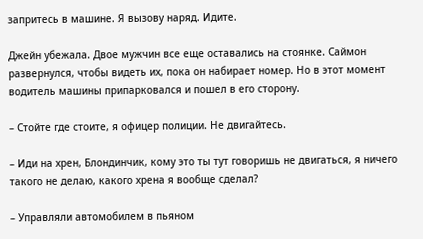запритесь в машине. Я вызову наряд. Идите.

Джейн убежала. Двое мужчин все еще оставались на стоянке. Саймон развернулся, чтобы видеть их, пока он набирает номер. Но в этот момент водитель машины припарковался и пошел в его сторону.

– Стойте где стоите, я офицер полиции. Не двигайтесь.

– Иди на хрен, Блондинчик, кому это ты тут говоришь не двигаться, я ничего такого не делаю, какого хрена я вообще сделал?

– Управляли автомобилем в пьяном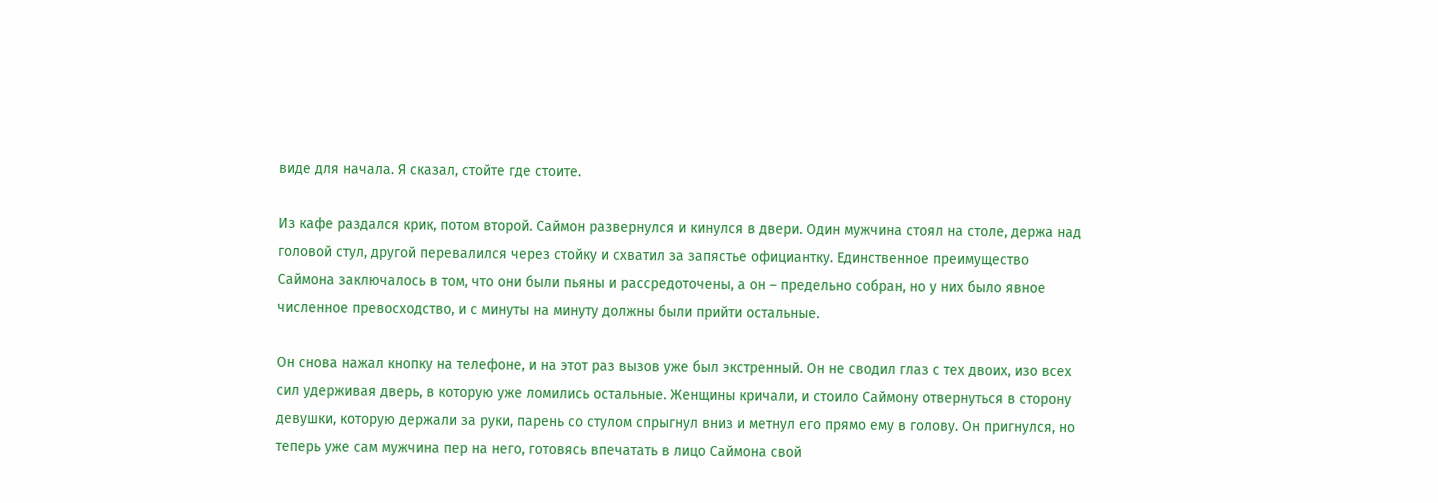виде для начала. Я сказал, стойте где стоите.

Из кафе раздался крик, потом второй. Саймон развернулся и кинулся в двери. Один мужчина стоял на столе, держа над головой стул, другой перевалился через стойку и схватил за запястье официантку. Единственное преимущество Саймона заключалось в том, что они были пьяны и рассредоточены, а он – предельно собран, но у них было явное численное превосходство, и с минуты на минуту должны были прийти остальные.

Он снова нажал кнопку на телефоне, и на этот раз вызов уже был экстренный. Он не сводил глаз с тех двоих, изо всех сил удерживая дверь, в которую уже ломились остальные. Женщины кричали, и стоило Саймону отвернуться в сторону девушки, которую держали за руки, парень со стулом спрыгнул вниз и метнул его прямо ему в голову. Он пригнулся, но теперь уже сам мужчина пер на него, готовясь впечатать в лицо Саймона свой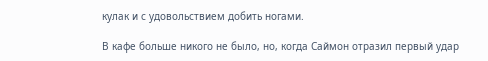кулак и с удовольствием добить ногами.

В кафе больше никого не было, но, когда Саймон отразил первый удар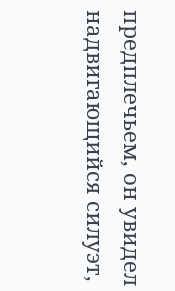предплечьем, он увидел надвигающийся силуэт,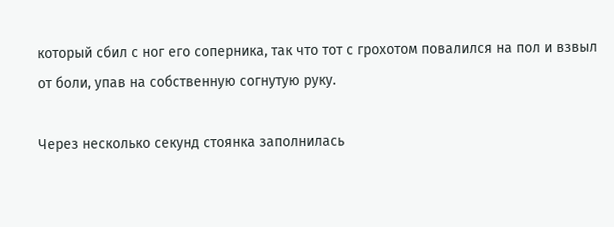который сбил с ног его соперника, так что тот с грохотом повалился на пол и взвыл от боли, упав на собственную согнутую руку.

Через несколько секунд стоянка заполнилась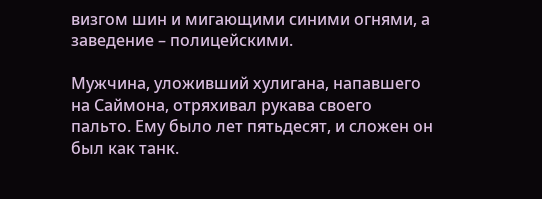визгом шин и мигающими синими огнями, а заведение – полицейскими.

Мужчина, уложивший хулигана, напавшего на Саймона, отряхивал рукава своего пальто. Ему было лет пятьдесят, и сложен он был как танк.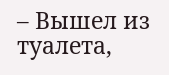– Вышел из туалета,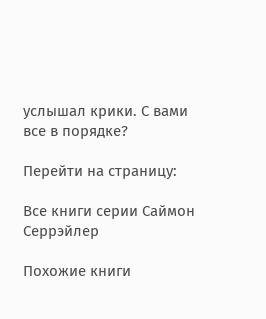услышал крики. С вами все в порядке?

Перейти на страницу:

Все книги серии Саймон Серрэйлер

Похожие книги